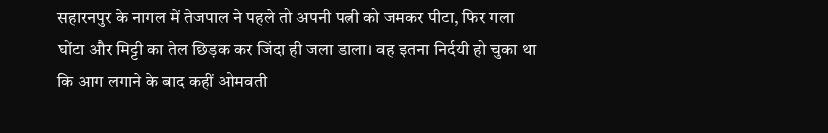सहारनपुर के नागल में तेजपाल ने पहले तो अपनी पत्नी को जमकर पीटा, फिर गला घोंटा और मिट्टी का तेल छिड़क कर जिंदा ही जला डाला। वह इतना निर्दयी हो चुका था कि आग लगाने के बाद कहीं ओमवती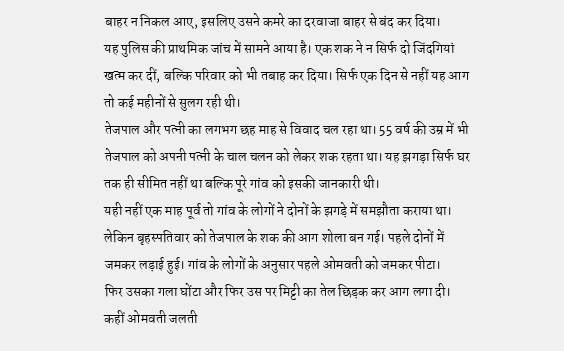बाहर न निकल आए, इसलिए उसने कमरे का दरवाजा बाहर से बंद कर दिया।
यह पुलिस की प्राथमिक जांच में सामने आया है। एक शक ने न सिर्फ दो जिंदगियां खत्म कर दीं, बल्कि परिवार को भी तबाह कर दिया। सिर्फ एक दिन से नहीं यह आग तो कई महीनों से सुलग रही थी।
तेजपाल और पत्नी का लगभग छह माह से विवाद चल रहा था। 55 वर्ष की उम्र में भी तेजपाल को अपनी पत्नी के चाल चलन को लेकर शक रहता था। यह झगड़ा सिर्फ घर तक ही सीमित नहीं था बल्कि पूरे गांव को इसकी जानकारी थी।
यही नहीं एक माह पूर्व तो गांव के लोगों ने दोनों के झगड़े में समझौता कराया था। लेकिन बृहस्पतिवार को तेजपाल के शक की आग शोला बन गई। पहले दोनों में जमकर लड़ाई हुई। गांव के लोगों के अनुसार पहले ओमवती को जमकर पीटा।
फिर उसका गला घोंटा और फिर उस पर मिट्टी का तेल छिड़क कर आग लगा दी। कहीं ओमवती जलती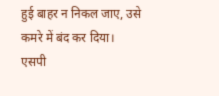हुई बाहर न निकल जाए, उसे कमरे में बंद कर दिया।
एसपी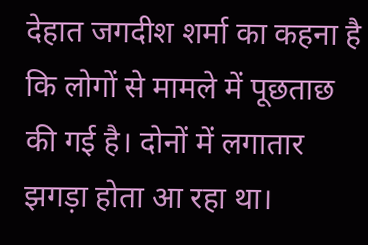देहात जगदीश शर्मा का कहना है कि लोगों से मामले में पूछताछ की गई है। दोनों में लगातार झगड़ा होता आ रहा था।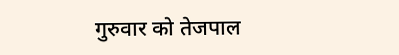गुरुवार को तेजपाल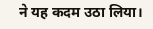ने यह कदम उठा लिया।